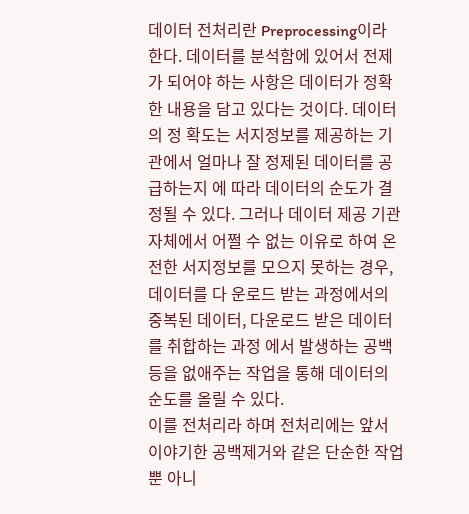데이터 전처리란 Preprocessing이라 한다. 데이터를 분석함에 있어서 전제가 되어야 하는 사항은 데이터가 정확한 내용을 담고 있다는 것이다. 데이터의 정 확도는 서지정보를 제공하는 기관에서 얼마나 잘 정제된 데이터를 공급하는지 에 따라 데이터의 순도가 결정될 수 있다. 그러나 데이터 제공 기관 자체에서 어쩔 수 없는 이유로 하여 온전한 서지정보를 모으지 못하는 경우, 데이터를 다 운로드 받는 과정에서의 중복된 데이터, 다운로드 받은 데이터를 취합하는 과정 에서 발생하는 공백 등을 없애주는 작업을 통해 데이터의 순도를 올릴 수 있다.
이를 전처리라 하며 전처리에는 앞서 이야기한 공백제거와 같은 단순한 작업 뿐 아니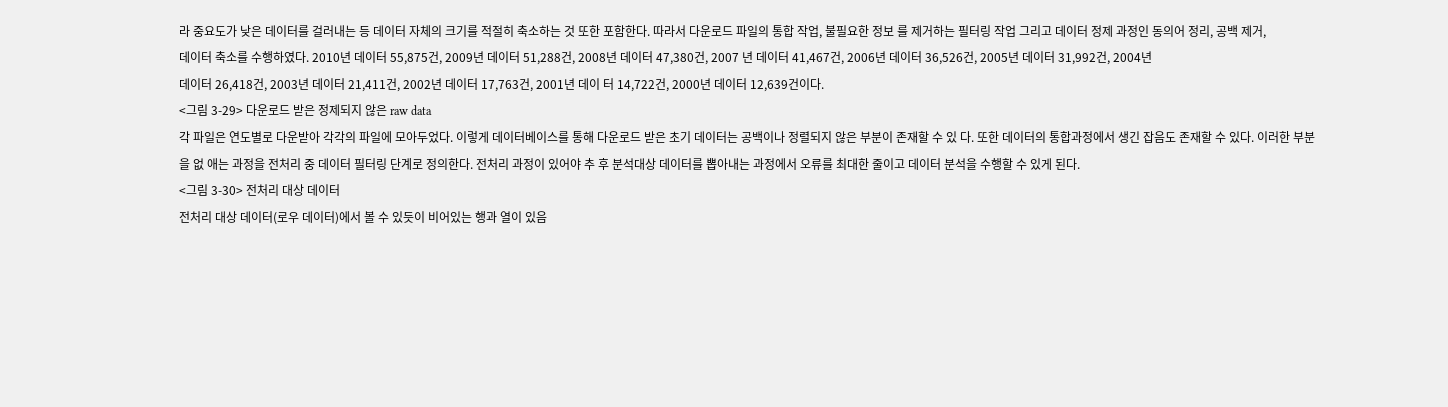라 중요도가 낮은 데이터를 걸러내는 등 데이터 자체의 크기를 적절히 축소하는 것 또한 포함한다. 따라서 다운로드 파일의 통합 작업, 불필요한 정보 를 제거하는 필터링 작업 그리고 데이터 정제 과정인 동의어 정리, 공백 제거,
데이터 축소를 수행하였다. 2010년 데이터 55,875건, 2009년 데이터 51,288건, 2008년 데이터 47,380건, 2007 년 데이터 41,467건, 2006년 데이터 36,526건, 2005년 데이터 31,992건, 2004년
데이터 26,418건, 2003년 데이터 21,411건, 2002년 데이터 17,763건, 2001년 데이 터 14,722건, 2000년 데이터 12,639건이다.
<그림 3-29> 다운로드 받은 정제되지 않은 raw data
각 파일은 연도별로 다운받아 각각의 파일에 모아두었다. 이렇게 데이터베이스를 통해 다운로드 받은 초기 데이터는 공백이나 정렬되지 않은 부분이 존재할 수 있 다. 또한 데이터의 통합과정에서 생긴 잡음도 존재할 수 있다. 이러한 부분을 없 애는 과정을 전처리 중 데이터 필터링 단계로 정의한다. 전처리 과정이 있어야 추 후 분석대상 데이터를 뽑아내는 과정에서 오류를 최대한 줄이고 데이터 분석을 수행할 수 있게 된다.
<그림 3-30> 전처리 대상 데이터
전처리 대상 데이터(로우 데이터)에서 볼 수 있듯이 비어있는 행과 열이 있음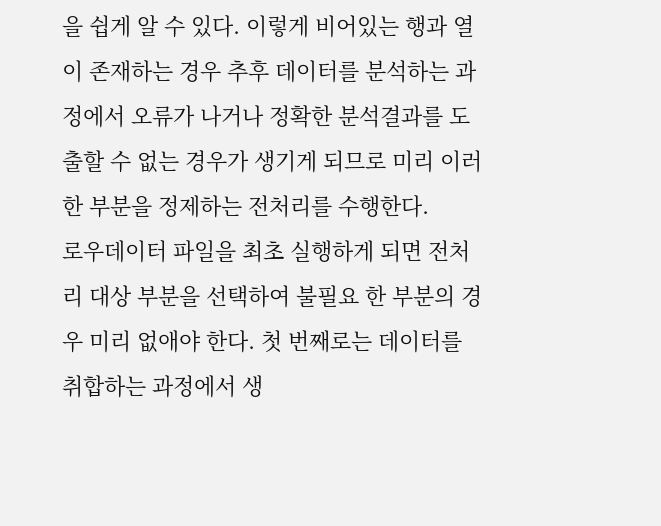을 쉽게 알 수 있다. 이렇게 비어있는 행과 열이 존재하는 경우 추후 데이터를 분석하는 과정에서 오류가 나거나 정확한 분석결과를 도출할 수 없는 경우가 생기게 되므로 미리 이러한 부분을 정제하는 전처리를 수행한다.
로우데이터 파일을 최초 실행하게 되면 전처리 대상 부분을 선택하여 불필요 한 부분의 경우 미리 없애야 한다. 첫 번째로는 데이터를 취합하는 과정에서 생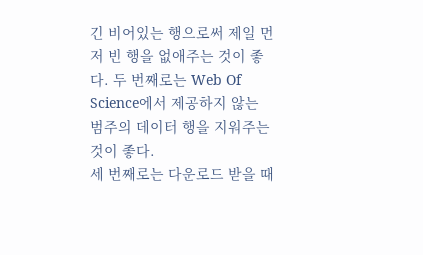긴 비어있는 행으로써 제일 먼저 빈 행을 없애주는 것이 좋다. 두 번째로는 Web Of Science에서 제공하지 않는 범주의 데이터 행을 지워주는 것이 좋다.
세 번째로는 다운로드 받을 때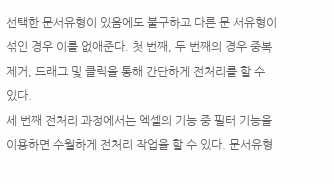선택한 문서유형이 있음에도 불구하고 다른 문 서유형이 섞인 경우 이를 없애준다. 첫 번째, 두 번째의 경우 중복제거, 드래그 및 클릭을 통해 간단하게 전처리를 할 수 있다.
세 번째 전처리 과정에서는 엑셀의 기능 중 필터 기능을 이용하면 수월하게 전처리 작업을 할 수 있다. 문서유형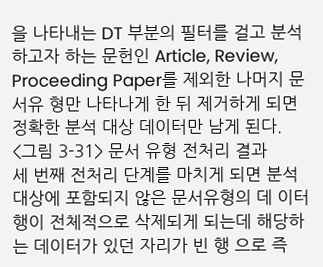을 나타내는 DT 부분의 필터를 걸고 분석 하고자 하는 문헌인 Article, Review, Proceeding Paper를 제외한 나머지 문서유 형만 나타나게 한 뒤 제거하게 되면 정확한 분석 대상 데이터만 남게 된다.
<그림 3-31> 문서 유형 전처리 결과
세 번째 전처리 단계를 마치게 되면 분석대상에 포함되지 않은 문서유형의 데 이터 행이 전체적으로 삭제되게 되는데 해당하는 데이터가 있던 자리가 빈 행 으로 즉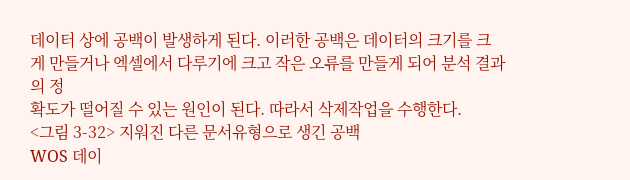데이터 상에 공백이 발생하게 된다. 이러한 공백은 데이터의 크기를 크 게 만들거나 엑셀에서 다루기에 크고 작은 오류를 만들게 되어 분석 결과의 정
확도가 떨어질 수 있는 원인이 된다. 따라서 삭제작업을 수행한다.
<그림 3-32> 지워진 다른 문서유형으로 생긴 공백
WOS 데이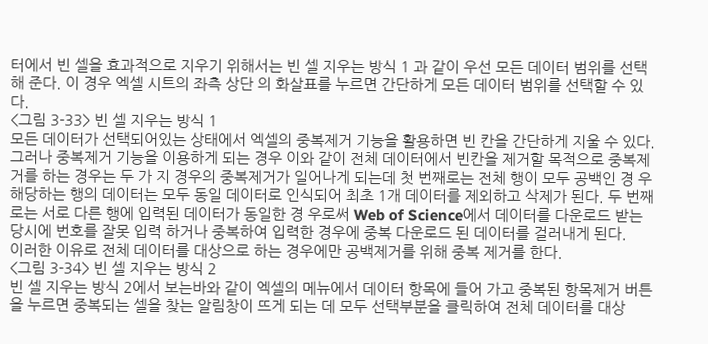터에서 빈 셀을 효과적으로 지우기 위해서는 빈 셀 지우는 방식 1 과 같이 우선 모든 데이터 범위를 선택해 준다. 이 경우 엑셀 시트의 좌측 상단 의 화살표를 누르면 간단하게 모든 데이터 범위를 선택할 수 있다.
<그림 3-33> 빈 셀 지우는 방식 1
모든 데이터가 선택되어있는 상태에서 엑셀의 중복제거 기능을 활용하면 빈 칸을 간단하게 지울 수 있다. 그러나 중복제거 기능을 이용하게 되는 경우 이와 같이 전체 데이터에서 빈칸을 제거할 목적으로 중복제거를 하는 경우는 두 가 지 경우의 중복제거가 일어나게 되는데 첫 번째로는 전체 행이 모두 공백인 경 우 해당하는 행의 데이터는 모두 동일 데이터로 인식되어 최초 1개 데이터를 제외하고 삭제가 된다. 두 번째로는 서로 다른 행에 입력된 데이터가 동일한 경 우로써 Web of Science에서 데이터를 다운로드 받는 당시에 번호를 잘못 입력 하거나 중복하여 입력한 경우에 중복 다운로드 된 데이터를 걸러내게 된다.
이러한 이유로 전체 데이터를 대상으로 하는 경우에만 공백제거를 위해 중복 제거를 한다.
<그림 3-34> 빈 셀 지우는 방식 2
빈 셀 지우는 방식 2에서 보는바와 같이 엑셀의 메뉴에서 데이터 항목에 들어 가고 중복된 항목제거 버튼을 누르면 중복되는 셀을 찾는 알림창이 뜨게 되는 데 모두 선택부분을 클릭하여 전체 데이터를 대상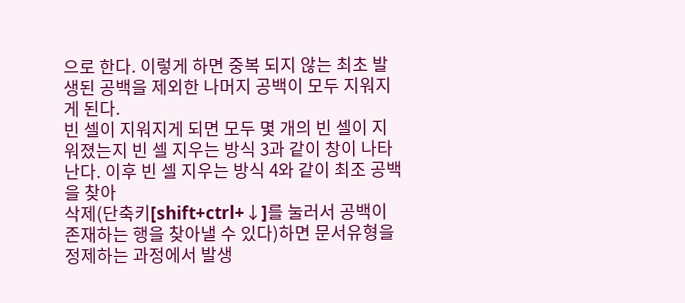으로 한다. 이렇게 하면 중복 되지 않는 최초 발생된 공백을 제외한 나머지 공백이 모두 지워지게 된다.
빈 셀이 지워지게 되면 모두 몇 개의 빈 셀이 지워졌는지 빈 셀 지우는 방식 3과 같이 창이 나타난다. 이후 빈 셀 지우는 방식 4와 같이 최조 공백을 찾아
삭제(단축키[shift+ctrl+↓]를 눌러서 공백이 존재하는 행을 찾아낼 수 있다)하면 문서유형을 정제하는 과정에서 발생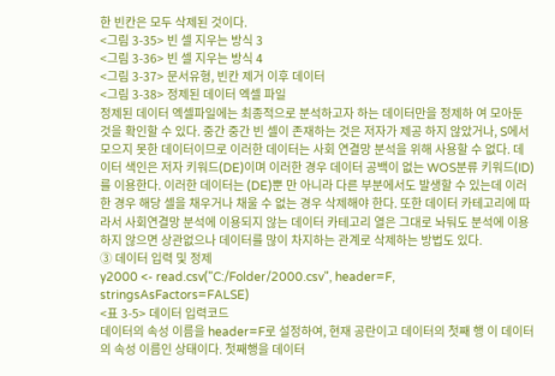한 빈칸은 모두 삭제된 것이다.
<그림 3-35> 빈 셀 지우는 방식 3
<그림 3-36> 빈 셀 지우는 방식 4
<그림 3-37> 문서유형, 빈칸 제거 이후 데이터
<그림 3-38> 정제된 데이터 엑셀 파일
정제된 데이터 엑셀파일에는 최종적으로 분석하고자 하는 데이터만을 정제하 여 모아둔 것을 확인할 수 있다. 중간 중간 빈 셀이 존재하는 것은 저자가 제공 하지 않았거나, S에서 모으지 못한 데이터이므로 이러한 데이터는 사회 연결망 분석을 위해 사용할 수 없다. 데이터 색인은 저자 키워드(DE)이며 이러한 경우 데이터 공백이 없는 WOS분류 키워드(ID)를 이용한다. 이러한 데이터는 (DE)뿐 만 아니라 다른 부분에서도 발생할 수 있는데 이러한 경우 해당 셀을 채우거나 채울 수 없는 경우 삭제해야 한다. 또한 데이터 카테고리에 따라서 사회연결망 분석에 이용되지 않는 데이터 카테고리 열은 그대로 놔둬도 분석에 이용하지 않으면 상관없으나 데이터를 많이 차지하는 관계로 삭제하는 방법도 있다.
③ 데이터 입력 및 정제
y2000 <- read.csv("C:/Folder/2000.csv", header=F, stringsAsFactors=FALSE)
<표 3-5> 데이터 입력코드
데이터의 속성 이름을 header=F로 설정하여, 현재 공란이고 데이터의 첫째 행 이 데이터의 속성 이름인 상태이다. 첫째행을 데이터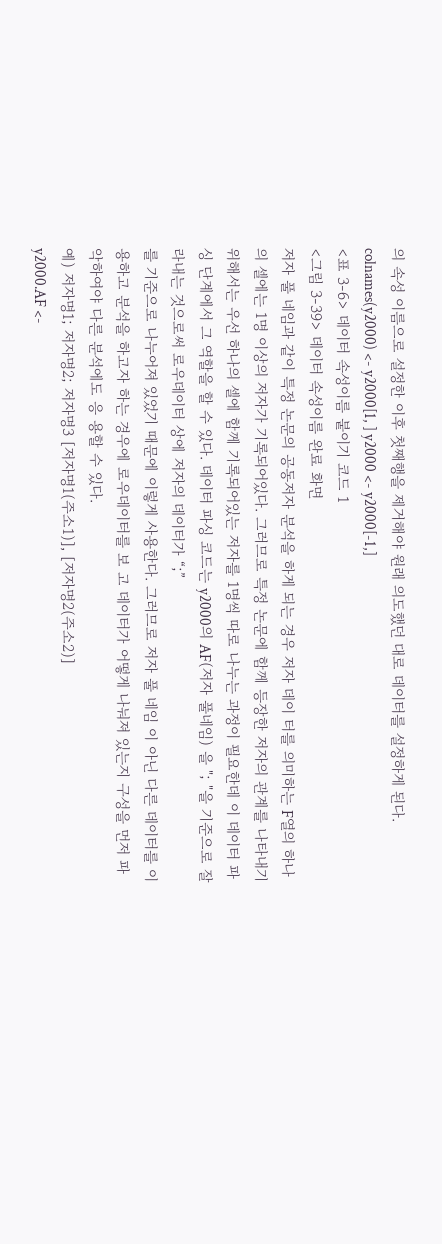의 속성 이름으로 설정한 이후 첫째행을 제거해야 원래 의도했던 대로 데이터를 설정하게 된다.
colnames(y2000) <- y2000[1, ] y2000 <- y2000[-1,]
<표 3-6> 데이터 속성이름 붙이기 코드 1
<그림 3-39> 데이터 속성이름 완료 화면
저자 풀 네임과 같이 특정 논문의 공동저자 분석을 하게 되는 경우 저자 데이 터를 의미하는 F열의 하나의 셀에는 1명 이상의 저자가 기록되어있다. 그러므로 특정 논문에 함께 등장한 저자의 관계를 나타내기 위해서는 우선 하나의 셀에 함께 기록되어있는 저자를 1명씩 따로 나누는 과정이 필요한데 이 데이터 파싱 단계에서 그 역할을 할 수 있다. 데이터 파싱 코드는 y2000의 AF(저자 풀네임) 을 "; "을 기준으로 잘라내는 것으로써 로우데이터 상에 저자의 데이터가 “;”
를 기준으로 나누어져 있었기 때문에 이렇게 사용한다. 그러므로 저자 풀 네임 이 아닌 다른 데이터를 이용하고 분석을 하고자 하는 경우에 로우데이터를 보 고 데이터가 어떻게 나눠져 있는지 구성을 먼저 파악하여야 다른 분석에도 응 용할 수 있다.
예) 저자명1; 저자명2; 저자명3 [저자명1(주소1)], [저자명2(주소2)]
y2000.AF <-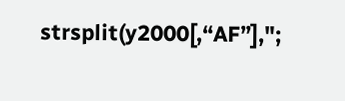strsplit(y2000[,“AF”],";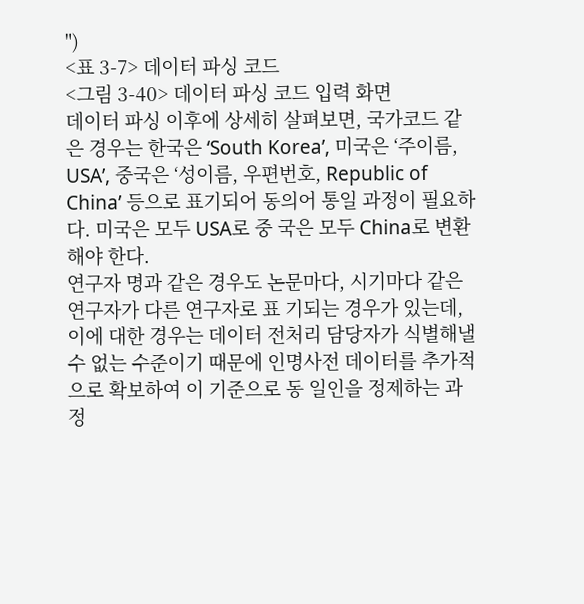")
<표 3-7> 데이터 파싱 코드
<그림 3-40> 데이터 파싱 코드 입력 화면
데이터 파싱 이후에 상세히 살펴보면, 국가코드 같은 경우는 한국은 ‘South Korea’, 미국은 ‘주이름, USA’, 중국은 ‘성이름, 우편번호, Republic of China’ 등으로 표기되어 동의어 통일 과정이 필요하다. 미국은 모두 USA로 중 국은 모두 China로 변환해야 한다.
연구자 명과 같은 경우도 논문마다, 시기마다 같은 연구자가 다른 연구자로 표 기되는 경우가 있는데, 이에 대한 경우는 데이터 전처리 담당자가 식별해낼 수 없는 수준이기 때문에 인명사전 데이터를 추가적으로 확보하여 이 기준으로 동 일인을 정제하는 과정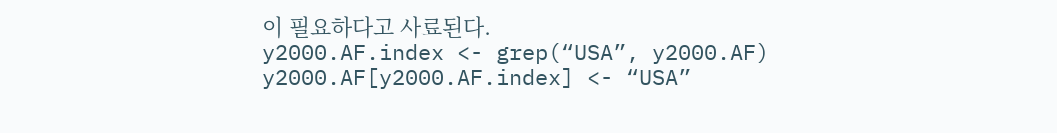이 필요하다고 사료된다.
y2000.AF.index <- grep(“USA”, y2000.AF) y2000.AF[y2000.AF.index] <- “USA”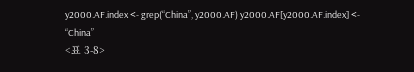y2000.AF.index <- grep(“China”, y2000.AF) y2000.AF[y2000.AF.index] <- “China”
<표 3-8>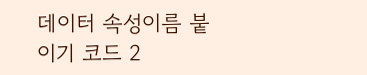데이터 속성이름 붙이기 코드 2